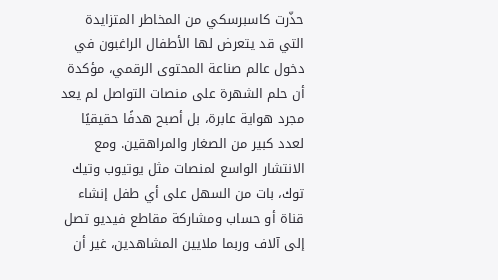حذّرت كاسبرسكي من المخاطر المتزايدة التي قد يتعرض لها الأطفال الراغبون في دخول عالم صناعة المحتوى الرقمي، مؤكدة أن حلم الشهرة على منصات التواصل لم يعد مجرد هواية عابرة، بل أصبح هدفًا حقيقيًا لعدد كبير من الصغار والمراهقين. ومع الانتشار الواسع لمنصات مثل يوتيوب وتيك توك، بات من السهل على أي طفل إنشاء قناة أو حساب ومشاركة مقاطع فيديو تصل إلى آلاف وربما ملايين المشاهدين، غير أن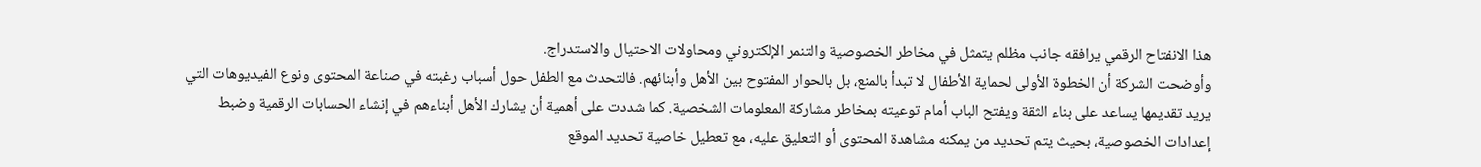هذا الانفتاح الرقمي يرافقه جانب مظلم يتمثل في مخاطر الخصوصية والتنمر الإلكتروني ومحاولات الاحتيال والاستدراج.
وأوضحت الشركة أن الخطوة الأولى لحماية الأطفال لا تبدأ بالمنع، بل بالحوار المفتوح بين الأهل وأبنائهم. فالتحدث مع الطفل حول أسباب رغبته في صناعة المحتوى ونوع الفيديوهات التي يريد تقديمها يساعد على بناء الثقة ويفتح الباب أمام توعيته بمخاطر مشاركة المعلومات الشخصية. كما شددت على أهمية أن يشارك الأهل أبناءهم في إنشاء الحسابات الرقمية وضبط إعدادات الخصوصية، بحيث يتم تحديد من يمكنه مشاهدة المحتوى أو التعليق عليه، مع تعطيل خاصية تحديد الموقع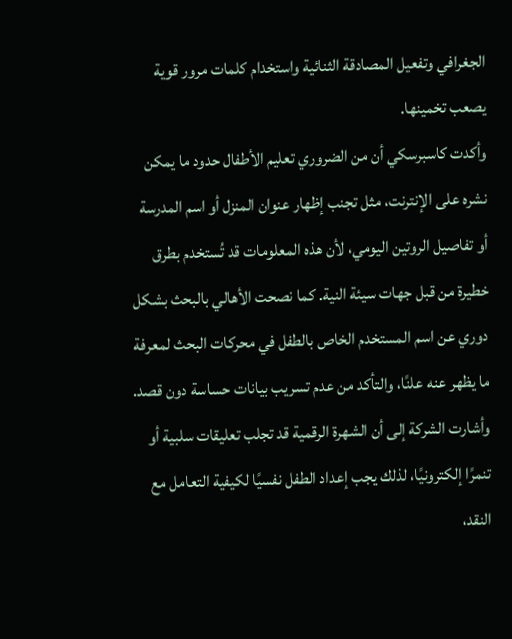الجغرافي وتفعيل المصادقة الثنائية واستخدام كلمات مرور قوية يصعب تخمينها.
وأكدت كاسبرسكي أن من الضروري تعليم الأطفال حدود ما يمكن نشره على الإنترنت، مثل تجنب إظهار عنوان المنزل أو اسم المدرسة أو تفاصيل الروتين اليومي، لأن هذه المعلومات قد تُستخدم بطرق خطيرة من قبل جهات سيئة النية. كما نصحت الأهالي بالبحث بشكل دوري عن اسم المستخدم الخاص بالطفل في محركات البحث لمعرفة ما يظهر عنه علنًا، والتأكد من عدم تسريب بيانات حساسة دون قصد.
وأشارت الشركة إلى أن الشهرة الرقمية قد تجلب تعليقات سلبية أو تنمرًا إلكترونيًا، لذلك يجب إعداد الطفل نفسيًا لكيفية التعامل مع النقد،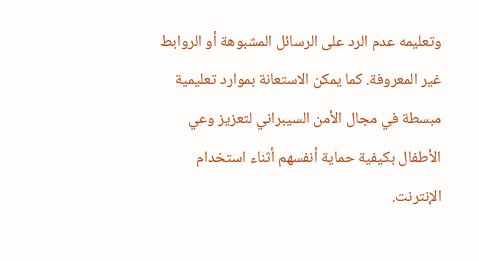وتعليمه عدم الرد على الرسائل المشبوهة أو الروابط غير المعروفة. كما يمكن الاستعانة بموارد تعليمية مبسطة في مجال الأمن السيبراني لتعزيز وعي الأطفال بكيفية حماية أنفسهم أثناء استخدام الإنترنت.